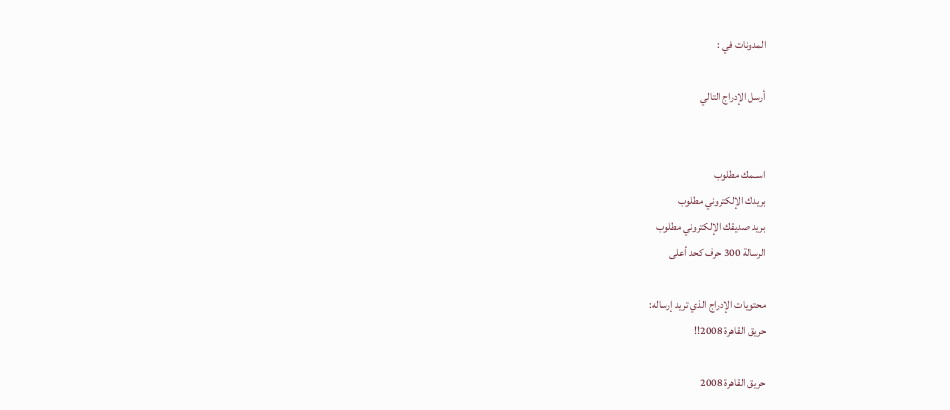المدونات في :

أرسل الإدراج التالي


اســمك مطلوب
بريدك الإلكتروني مطلوب
بريد صديقك الإلكتروني مطلوب
الرسالة 300 حرف كحد أعلى

محتويات الإدراج الذي تريد إرساله:
حريق القاهرة 2008!!

حريق القاهرة 2008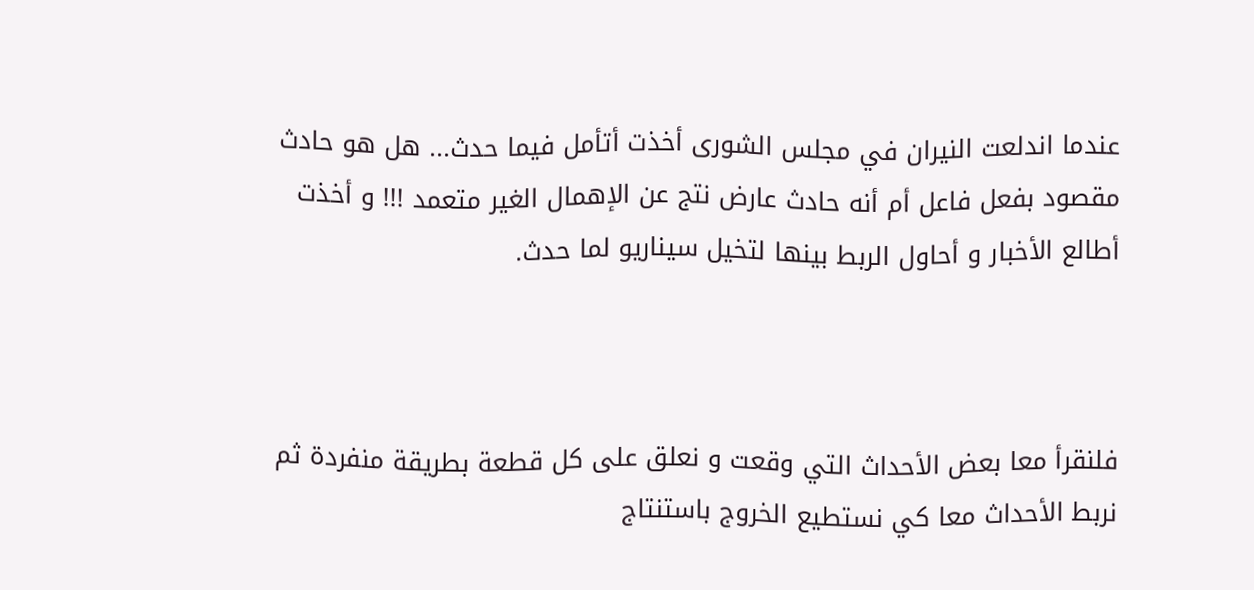عندما اندلعت النيران في مجلس الشورى أخذت أتأمل فيما حدث... هل هو حادث مقصود بفعل فاعل أم أنه حادث عارض نتج عن الإهمال الغير متعمد !!! و أخذت أطالع الأخبار و أحاول الربط بينها لتخيل سيناريو لما حدث.



فلنقرأ معا بعض الأحداث التي وقعت و نعلق على كل قطعة بطريقة منفردة ثم نربط الأحداث معا كي نستطيع الخروج باستنتاج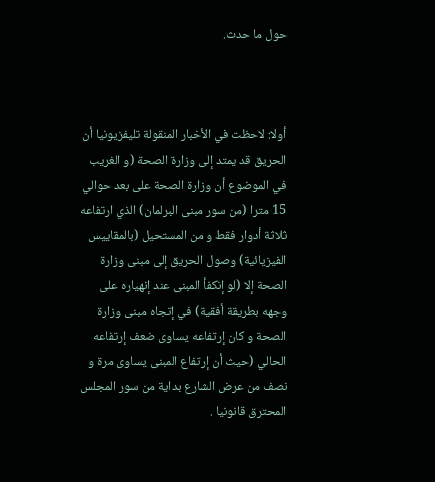حول ما حدث.



أولا: لاحظت في الأخبار المنقولة تليفزيونيا أن الحريق قد يمتد إلى وزارة الصحة (و الغريب في الموضوع أن وزارة الصحة على بعد حوالي 15 مترا (من سور مبنى البرلمان) الذي ارتفاعه ثلاثة أدوار فقط و من المستحيل (بالمقاييس الفيزيائية) وصول الحريق إلى مبنى وزارة الصحة إلا (لو إنكفأ المبنى عند إنهياره على وجهه بطريقة أفقية) في إتجاه مبنى وزارة الصحة و كان إرتفاعه يساوى ضعف إرتفاعه الحالي (حيث أن إرتفاع المبنى يساوى مرة و نصف من عرض الشارع بداية من سور المجلس المحترق قانونيا .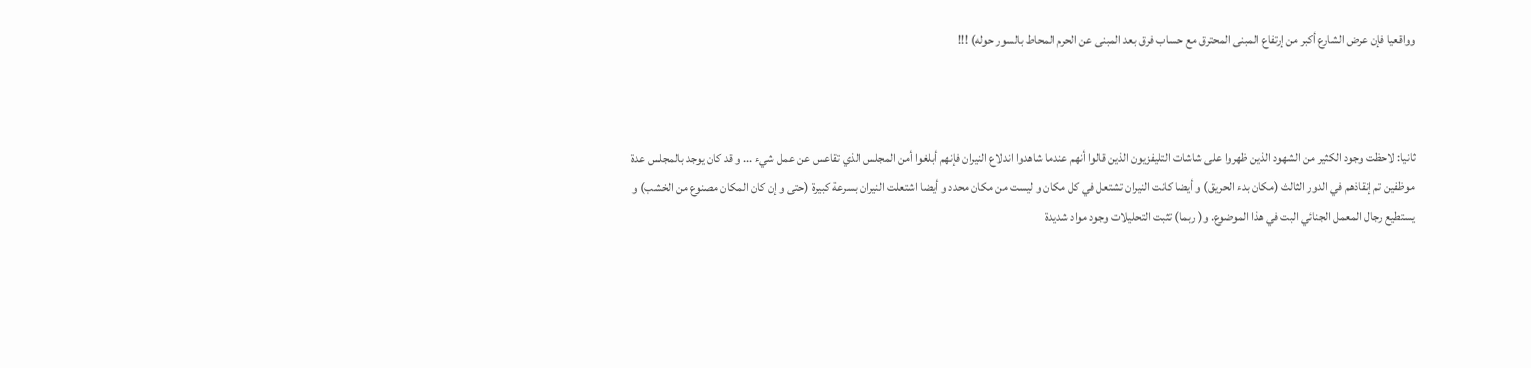وواقعيا فإن عرض الشارع أكبر من إرتفاع المبنى المحترق مع حساب فرق بعد المبنى عن الحرم المحاط بالسور حوله) !!!



ثانيا: لاحظت وجود الكثير من الشهود الذين ظهروا على شاشات التليفزيون الذين قالوا أنهم عندما شاهدوا اندلاع النيران فإنهم أبلغوا أمن المجلس الذي تقاعس عن عمل شيء ... و قد كان يوجد بالمجلس عدة موظفين تم إنقاذهم في الدور الثالث (مكان بدء الحريق) و أيضا كانت النيران تشتعل في كل مكان و ليست من مكان محدد و أيضا اشتعلت النيران بسرعة كبيرة (حتى و إن كان المكان مصنوع من الخشب) و يستطيع رجال المعمل الجنائي البت في هذا الموضوع. و( ربما) تثبت التحليلات وجود مواد شديدة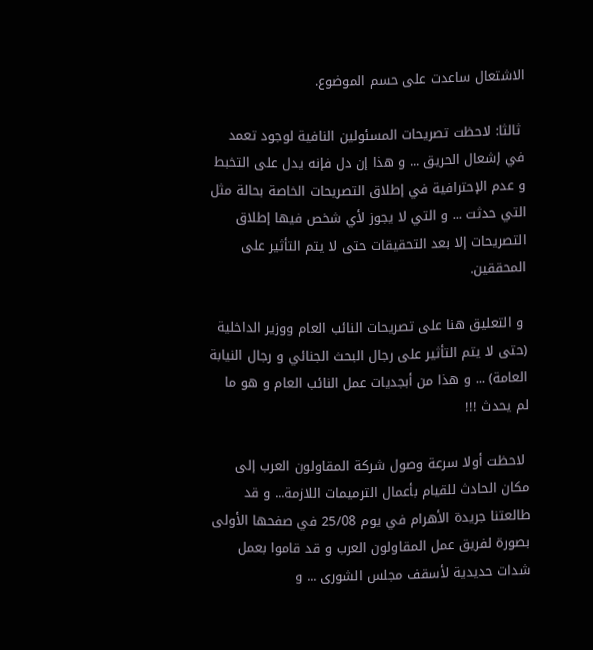الاشتعال ساعدت على حسم الموضوع.

 ثالثا: لاحظت تصريحات المسئولين النافية لوجود تعمد في إشعال الحريق ... و هذا إن دل فإنه يدل على التخبط و عدم الإحترافية في إطلاق التصريحات الخاصة بحالة مثل التي حدثت ... و التي لا يجوز لأي شخص فيها إطلاق التصريحات إلا بعد التحقيقات حتى لا يتم التأثير على المحققين.

 و التعليق هنا على تصريحات النائب العام ووزير الداخلية (حتى لا يتم التأثير على رجال البحث الجنائي و رجال النيابة العامة) ... و هذا من أبجديات عمل النائب العام و هو ما لم يحدث !!!

 لاحظت أولا سرعة وصول شركة المقاولون العرب إلى مكان الحادث للقيام بأعمال الترميمات اللازمة... و قد طالعتنا جريدة الأهرام في يوم 25/08 في صفحها الأولى بصورة لفريق عمل المقاولون العرب و قد قاموا بعمل شدات حديدية لأسقف مجلس الشورى ... و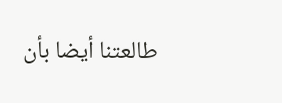طالعتنا أيضا بأن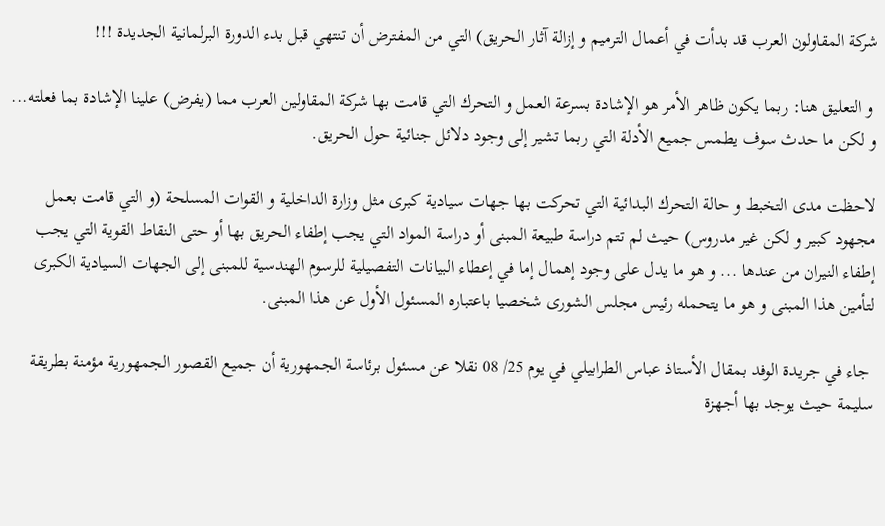شركة المقاولون العرب قد بدأت في أعمال الترميم و إزالة آثار الحريق) التي من المفترض أن تنتهي قبل بدء الدورة البرلمانية الجديدة !!!

 و التعليق هنا: ربما يكون ظاهر الأمر هو الإشادة بسرعة العمل و التحرك التي قامت بها شركة المقاولين العرب مما (يفرض) علينا الإشادة بما فعلته... و لكن ما حدث سوف يطمس جميع الأدلة التي ربما تشير إلى وجود دلائل جنائية حول الحريق.

لاحظت مدى التخبط و حالة التحرك البدائية التي تحركت بها جهات سيادية كبرى مثل وزارة الداخلية و القوات المسلحة (و التي قامت بعمل مجهود كبير و لكن غير مدروس) حيث لم تتم دراسة طبيعة المبنى أو دراسة المواد التي يجب إطفاء الحريق بها أو حتى النقاط القوية التي يجب إطفاء النيران من عندها ... و هو ما يدل على وجود إهمال إما في إعطاء البيانات التفصيلية للرسوم الهندسية للمبنى إلى الجهات السيادية الكبرى لتأمين هذا المبنى و هو ما يتحمله رئيس مجلس الشورى شخصيا باعتباره المسئول الأول عن هذا المبنى.

 جاء في جريدة الوفد بمقال الأستاذ عباس الطرابيلي في يوم 25/ 08 نقلا عن مسئول برئاسة الجمهورية أن جميع القصور الجمهورية مؤمنة بطريقة سليمة حيث يوجد بها أجهزة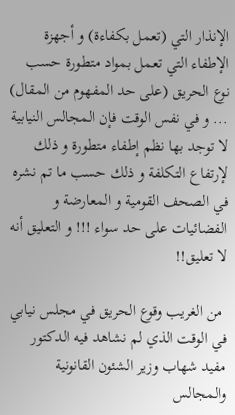الإنذار التي (تعمل بكفاءة) و أجهزة الإطفاء التي تعمل بمواد متطورة حسب نوع الحريق (على حد المفهوم من المقال) ... و في نفس الوقت فإن المجالس النيابية لا توجد بها نظم إطفاء متطورة و ذلك لإرتفاع التكلفة و ذلك حسب ما تم نشره في الصحف القومية و المعارضة و الفضائيات على حد سواء !!! و التعليق أنه لا تعليق!!

 من الغريب وقوع الحريق في مجلس نيابي في الوقت الذي لم نشاهد فيه الدكتور مفيد شهاب وزير الشئون القانونية والمجالس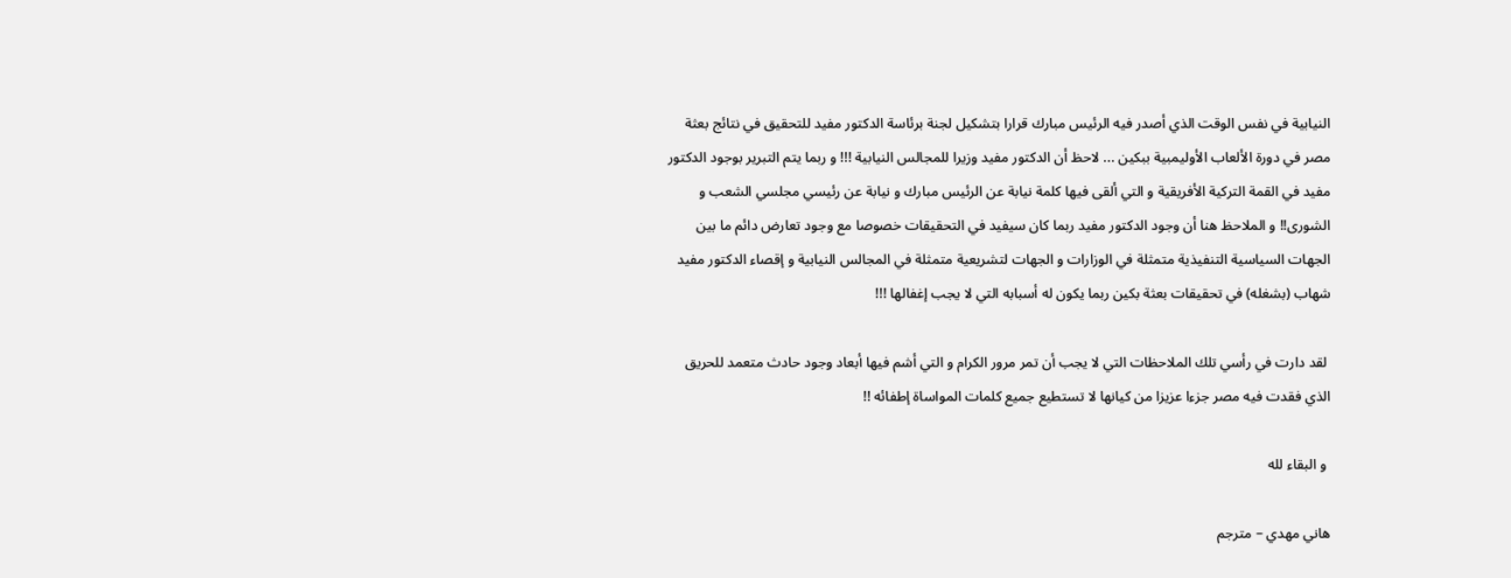النيابية في نفس الوقت الذي أصدر فيه الرئيس مبارك قرارا بتشكيل لجنة برئاسة الدكتور مفيد للتحقيق في نتائج بعثة مصر في دورة الألعاب الأوليمبية ببكين ... لاحظ أن الدكتور مفيد وزيرا للمجالس النيابية !!! و ربما يتم التبرير بوجود الدكتور مفيد في القمة التركية الأفريقية و التي ألقى فيها كلمة نيابة عن الرئيس مبارك و نيابة عن رئيسي مجلسي الشعب و الشورى!! و الملاحظ هنا أن وجود الدكتور مفيد ربما كان سيفيد في التحقيقات خصوصا مع وجود تعارض دائم ما بين الجهات السياسية التنفيذية متمثلة في الوزارات و الجهات لتشريعية متمثلة في المجالس النيابية و إقصاء الدكتور مفيد شهاب (بشغله) في تحقيقات بعثة بكين ربما يكون له أسبابه التي لا يجب إغفالها !!!

 لقد دارت في رأسي تلك الملاحظات التي لا يجب أن تمر مرور الكرام و التي أشم فيها أبعاد وجود حادث متعمد للحريق الذي فقدت فيه مصر جزءا عزيزا من كيانها لا تستطيع جميع كلمات المواساة إطفائه !!

 و البقاء لله

هاني مهدي – مترجم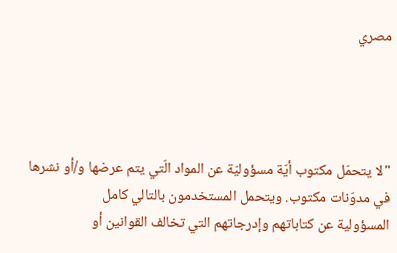مصري




"لا يتحمّل مكتوب أيّة مسؤوليّة عن المواد الّتي يتم عرضها و/أو نشرها في مدوّنات مكتوب. ويتحمل المستخدمون بالتالي كامل
المسؤولية عن كتاباتهم وإدرجاتهم التي تخالف القوانين أو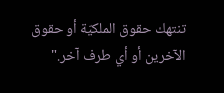تنتهك حقوق الملكيّة أو حقوق الآخرين أو أي طرف آخر."